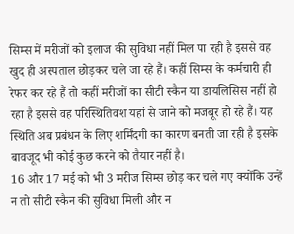सिम्स में मरीजों को इलाज की सुविधा नहीं मिल पा रही है इससे वह खुद ही अस्पताल छोड़कर चले जा रहे हैं। कहीं सिम्स के कर्मचारी ही रेफर कर रहे हैं तो कहीं मरीजों का सीटी स्कैन या डायलिसिस नहीं हो रहा है इससे वह परिस्थितिवश यहां से जाने को मजबूर हो रहे हैं। यह स्थिति अब प्रबंधन के लिए शर्मिंदगी का कारण बनती जा रही है इसके बावजूद भी कोई कुछ करने को तैयार नहीं है।
16 और 17 मई को भी 3 मरीज सिम्स छोड़ कर चले गए क्योंकि उन्हें न तो सीटी स्कैन की सुविधा मिली और न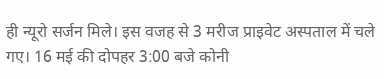ही न्यूरो सर्जन मिले। इस वजह से 3 मरीज प्राइवेट अस्पताल में चले गए। 16 मई की दोपहर 3:00 बजे कोनी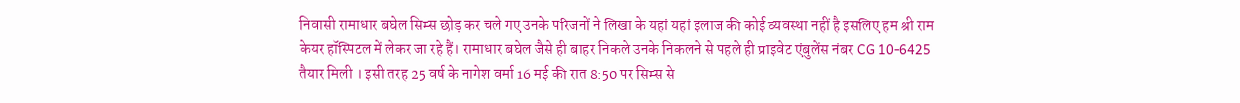निवासी रामाधार बघेल सिम्स छोड़ कर चले गए उनके परिजनों ने लिखा के यहां यहां इलाज की कोई व्यवस्था नहीं है इसलिए हम श्री राम केयर हॉस्पिटल में लेकर जा रहे हैं। रामाधार बघेल जैसे ही बाहर निकले उनके निकलने से पहले ही प्राइवेट एंबुलेंस नंबर CG 10-6425 तैयार मिली । इसी तरह 25 वर्ष के नागेश वर्मा 16 मई की रात 8:50 पर सिम्स से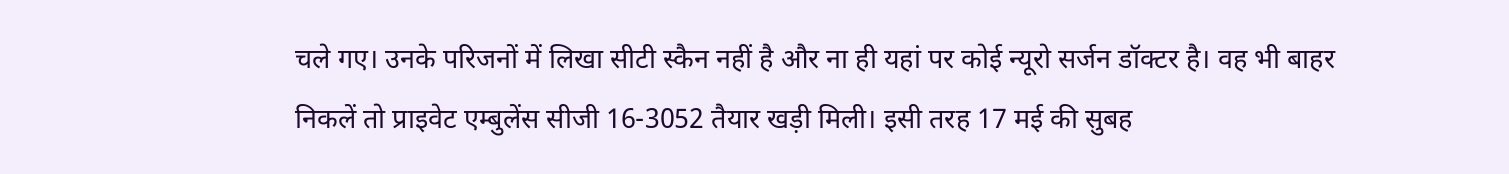चले गए। उनके परिजनों में लिखा सीटी स्कैन नहीं है और ना ही यहां पर कोई न्यूरो सर्जन डॉक्टर है। वह भी बाहर निकलें तो प्राइवेट एम्बुलेंस सीजी 16-3052 तैयार खड़ी मिली। इसी तरह 17 मई की सुबह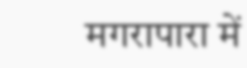मगरापारा में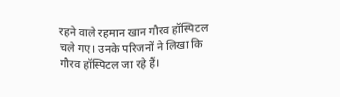रहने वाले रहमान खान गौरव हॉस्पिटल चले गए। उनके परिजनों ने लिखा कि गौरव हॉस्पिटल जा रहे हैं।